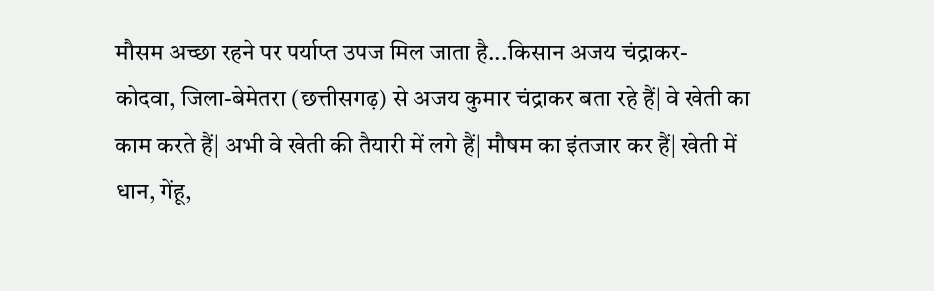मौसम अच्छा रहने पर पर्याप्त उपज मिल जाता है...किसान अजय चंद्राकर-
कोदवा, जिला-बेमेतरा (छत्तीसगढ़) से अजय कुमार चंद्राकर बता रहे हैं| वे खेती का काम करते हैं| अभी वे खेती की तैयारी में लगे हैं| मौषम का इंतजार कर हैं| खेती में धान, गेंहू,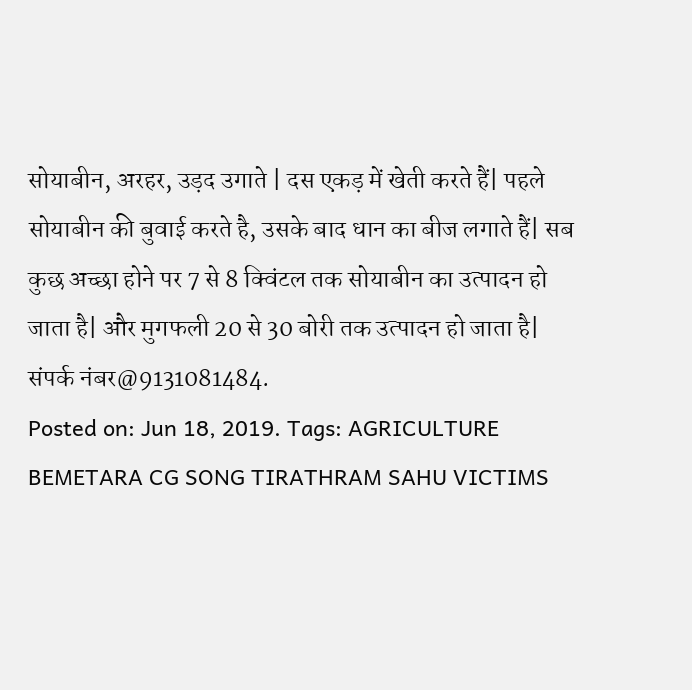सोयाबीन, अरहर, उड़द उगाते | दस एकड़ में खेती करते हैं| पहले सोयाबीन की बुवाई करते है, उसके बाद धान का बीज लगाते हैं| सब कुछ अच्छा होने पर 7 से 8 क्विंटल तक सोयाबीन का उत्पादन हो जाता है| और मुगफली 20 से 30 बोरी तक उत्पादन हो जाता है| संपर्क नंबर@9131081484.
Posted on: Jun 18, 2019. Tags: AGRICULTURE BEMETARA CG SONG TIRATHRAM SAHU VICTIMS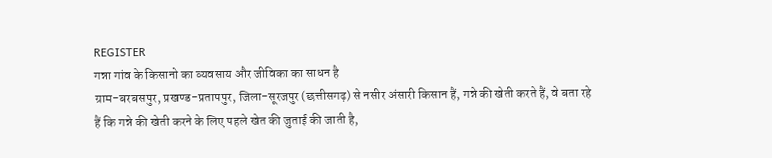REGISTER
गन्ना गांव के किसानो का व्यवसाय और जीविका का साधन है
ग्राम-बरबसपुर, प्रखण्ड-प्रतापपुर, जिला-सूरजपुर (छत्तीसगढ़) से नसीर अंसारी किसान हैं, गन्ने की खेती करते हैं, वे बता रहे हैं कि गन्ने की खेती करने के लिए पहले खेत की जुताई की जाती है,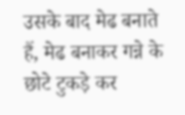उसके बाद मेढ बनाते हैं, मेढ बनाकर गन्ने के छोटे टुकड़े कर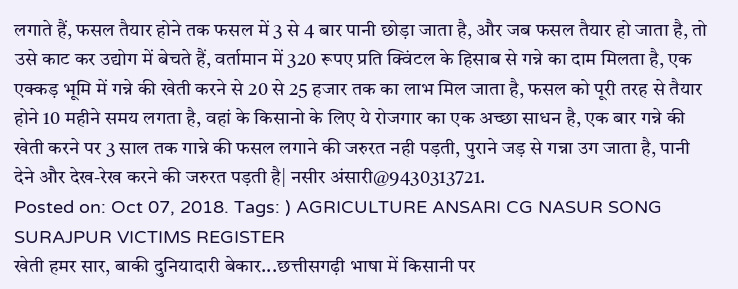लगाते हैं, फसल तैयार होने तक फसल में 3 से 4 बार पानी छोड़ा जाता है, और जब फसल तैयार हो जाता है, तो उसे काट कर उद्योग में बेचते हैं, वर्तामान में 320 रूपए प्रति क्विंटल के हिसाब से गन्ने का दाम मिलता है, एक एक्कड़ भूमि में गन्ने की खेती करने से 20 से 25 हजार तक का लाभ मिल जाता है, फसल को पूरी तरह से तैयार होने 10 महीने समय लगता है, वहां के किसानो के लिए ये रोजगार का एक अच्छा साधन है, एक बार गन्ने की खेती करने पर 3 साल तक गान्ने की फसल लगाने की जरुरत नही पड़ती, पुराने जड़ से गन्ना उग जाता है, पानी देने और देख-रेख करने की जरुरत पड़ती है| नसीर अंसारी@9430313721.
Posted on: Oct 07, 2018. Tags: ) AGRICULTURE ANSARI CG NASUR SONG SURAJPUR VICTIMS REGISTER
खेती हमर सार, बाकी दुनियादारी बेकार...छत्तीसगढ़ी भाषा में किसानी पर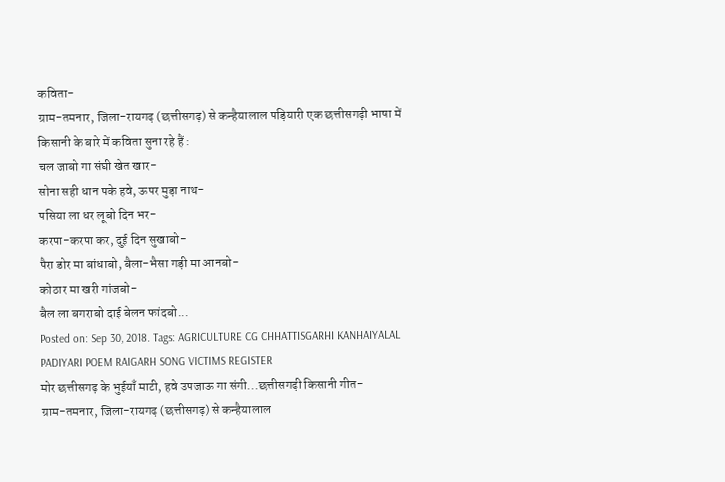कविता-
ग्राम-तमनार, जिला-रायगढ़ (छत्तीसगढ़) से कन्हैयालाल पड़ियारी एक छत्तीसगढ़ी भाषा में किसानी के बारे में कविता सुना रहे हैं :
चल जाबो गा संघी खेत खार-
सोना सही धान पके हवे, ऊपर मुड़ा नाथ-
पसिया ला धर लूबो दिन भर-
करपा-करपा कर, दुई दिन सुखाबो-
पैरा डोर मा बांधाबो, बैला-भैसा गड़ी मा आनबो-
कोठार मा खरी गांजबो-
बैल ला बगराबो दाई बेलन फांदबो...
Posted on: Sep 30, 2018. Tags: AGRICULTURE CG CHHATTISGARHI KANHAIYALAL PADIYARI POEM RAIGARH SONG VICTIMS REGISTER
मोर छत्तीसगढ़ के भुईयाँ माटी, हवे उपजाऊ गा संगी...छत्तीसगढ़ी किसानी गीत-
ग्राम-तमनार, जिला-रायगढ़ (छत्तीसगढ़) से कन्हैयालाल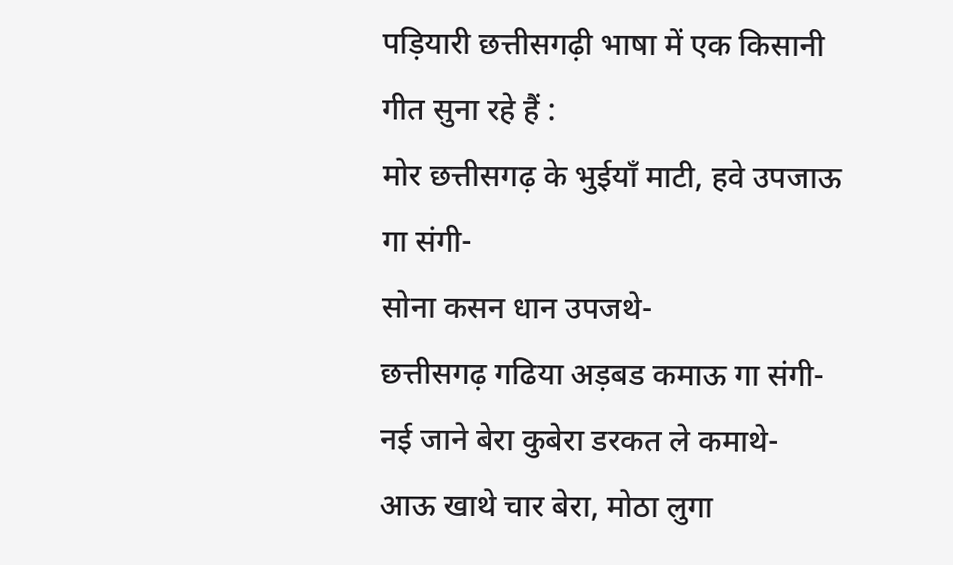पड़ियारी छत्तीसगढ़ी भाषा में एक किसानी गीत सुना रहे हैं :
मोर छत्तीसगढ़ के भुईयाँ माटी, हवे उपजाऊ गा संगी-
सोना कसन धान उपजथे-
छत्तीसगढ़ गढिया अड़बड कमाऊ गा संगी-
नई जाने बेरा कुबेरा डरकत ले कमाथे-
आऊ खाथे चार बेरा, मोठा लुगा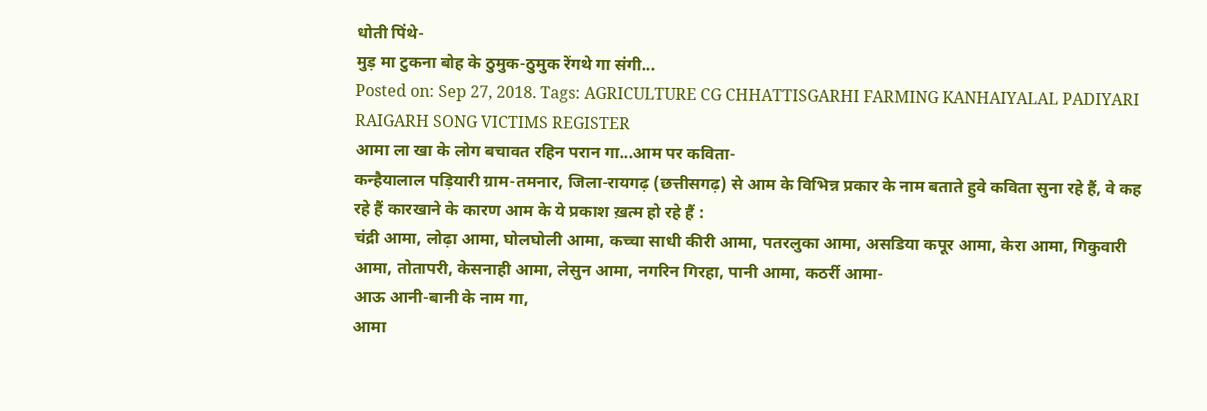धोती पिंथे-
मुड़ मा टुकना बोह के ठुमुक-ठुमुक रेंगथे गा संगी...
Posted on: Sep 27, 2018. Tags: AGRICULTURE CG CHHATTISGARHI FARMING KANHAIYALAL PADIYARI RAIGARH SONG VICTIMS REGISTER
आमा ला खा के लोग बचावत रहिन परान गा...आम पर कविता-
कन्हैयालाल पड़ियारी ग्राम-तमनार, जिला-रायगढ़ (छत्तीसगढ़) से आम के विभिन्न प्रकार के नाम बताते हुवे कविता सुना रहे हैं, वे कह रहे हैं कारखाने के कारण आम के ये प्रकाश ख़त्म हो रहे हैं :
चंद्री आमा, लोढ़ा आमा, घोलघोली आमा, कच्चा साधी कीरी आमा, पतरलुका आमा, असडिया कपूर आमा, केरा आमा, गिकुवारी आमा, तोतापरी, केसनाही आमा, लेसुन आमा, नगरिन गिरहा, पानी आमा, कठर्री आमा-
आऊ आनी-बानी के नाम गा,
आमा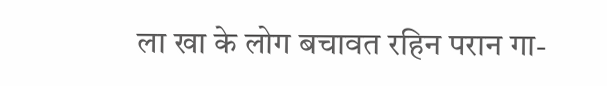ला खा के लोग बचावत रहिन परान गा-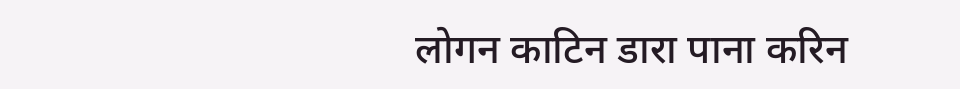लोगन काटिन डारा पाना करिन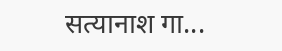सत्यानाश गा...